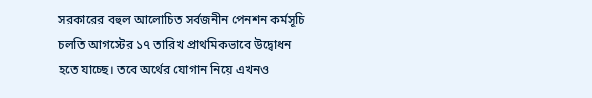সরকারের বহুল আলোচিত সর্বজনীন পেনশন কর্মসূচি চলতি আগস্টের ১৭ তারিখ প্রাথমিকভাবে উদ্বোধন হতে যাচ্ছে। তবে অর্থের যোগান নিয়ে এখনও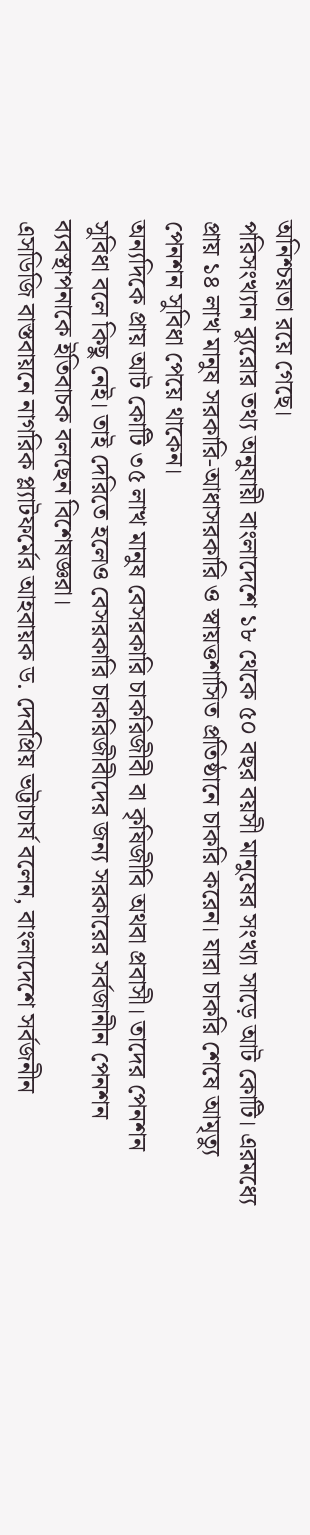অনিশ্চয়তা রয়ে গেছে।
পরিসংখ্যান ব্যুরোর তথ্য অনুযায়ী বাংলাদেশে ১৮ থেকে ৫০ বছর বয়সী মানুষের সংখ্যা সাড়ে আট কোটি। এরমধ্যে প্রায় ১৪ লাখ মানুষ সরকারি-আধাসরকারি ও স্বায়ত্তশাসিত প্রতিষ্ঠানে চাকরি করেন। যারা চাকরি শেষে আমৃত্যু পেনশন সুবিধা পেয়ে থাকেন।
অন্যদিকে প্রায় আট কোটি ৩৫ লাখ মানুষ বেসরকারি চাকরিজীবী বা কৃষিজীবি অথবা প্রবাসী। তাদের পেনশন সুবিধা বলে কিছু নেই। তাই দেরিতে হলেও বেসরকারি চাকরিজীবীদের জন্য সরকারের সর্বজানীন পেনশন ব্যবস্থাপনাকে ইতিবাচক বলছেন বিশেষজ্ঞরা।
এসডিজি বাস্তবায়নে নাগরিক প্ল্যাটফর্মের আহবায়ক ড. দেবপ্রিয় ভট্টাচার্য বলেন, বাংলাদেশে সর্বজনীন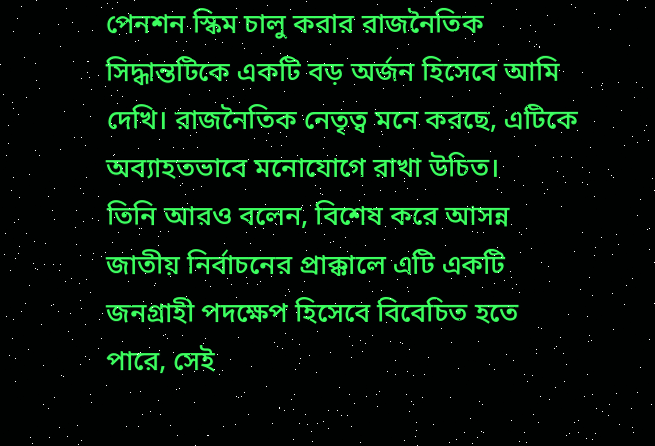পেনশন স্কিম চালু করার রাজনৈতিক সিদ্ধান্তটিকে একটি বড় অর্জন হিসেবে আমি দেখি। রাজনৈতিক নেতৃত্ব মনে করছে, এটিকে অব্যাহতভাবে মনোযোগে রাখা উচিত।
তিনি আরও বলেন, বিশেষ করে আসন্ন জাতীয় নির্বাচনের প্রাক্কালে এটি একটি জনগ্রাহী পদক্ষেপ হিসেবে বিবেচিত হতে পারে, সেই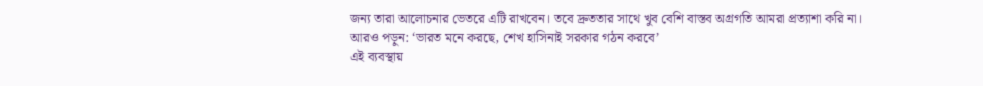জন্য তারা আলোচনার ভেতরে এটি রাখবেন। তবে দ্রুততার সাথে খুব বেশি বাস্তব অগ্রগতি আমরা প্রত্যাশা করি না।
আরও পড়ুন: ‘ভারত মনে করছে, শেখ হাসিনাই সরকার গঠন করবে’
এই ব্যবস্থায়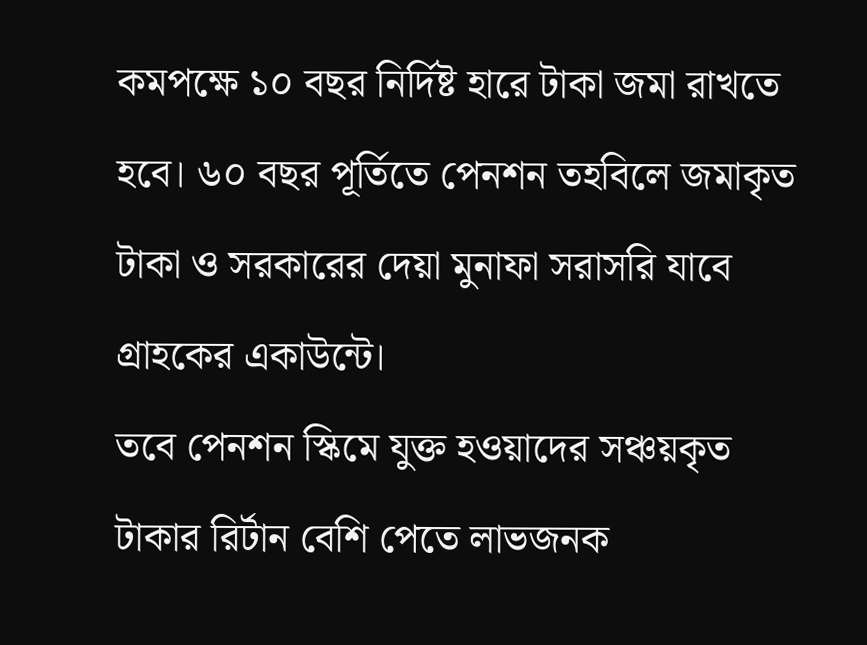কমপক্ষে ১০ বছর নির্দিষ্ট হারে টাকা জমা রাখতে হবে। ৬০ বছর পূর্তিতে পেনশন তহবিলে জমাকৃত টাকা ও সরকারের দেয়া মুনাফা সরাসরি যাবে গ্রাহকের একাউন্টে।
তবে পেনশন স্কিমে যুক্ত হওয়াদের সঞ্চয়কৃত টাকার রির্টান বেশি পেতে লাভজনক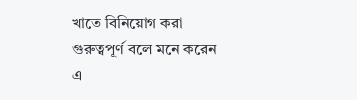খাতে বিনিয়োগ করা গুরুত্বপূর্ণ বলে মনে করেন এ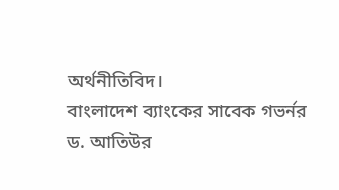অর্থনীতিবিদ।
বাংলাদেশ ব্যাংকের সাবেক গভর্নর ড. আতিউর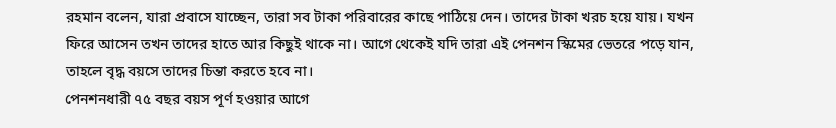রহমান বলেন, যারা প্রবাসে যাচ্ছেন, তারা সব টাকা পরিবারের কাছে পাঠিয়ে দেন। তাদের টাকা খরচ হয়ে যায়। যখন ফিরে আসেন তখন তাদের হাতে আর কিছুই থাকে না। আগে থেকেই যদি তারা এই পেনশন স্কিমের ভেতরে পড়ে যান, তাহলে বৃদ্ধ বয়সে তাদের চিন্তা করতে হবে না।
পেনশনধারী ৭৫ বছর বয়স পূর্ণ হওয়ার আগে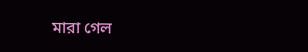মারা গেল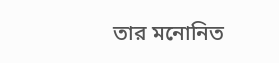তার মনোনিত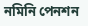নমিনি পেনশন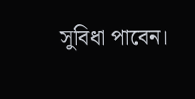সুবিধা পাবেন।